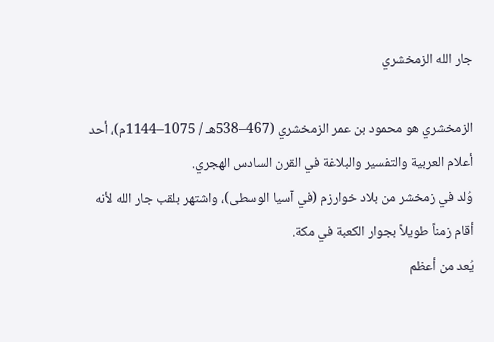جار الله الزمخشري

الزمخشري هو محمود بن عمر الزمخشري (467–538هـ / 1075–1144م)، أحد أعلام العربية والتفسير والبلاغة في القرن السادس الهجري.
وُلد في زمخشر من بلاد خوارزم (في آسيا الوسطى)، واشتهر بلقب جار الله لأنه أقام زمناً طويلاً بجوار الكعبة في مكة.
يُعد من أعظم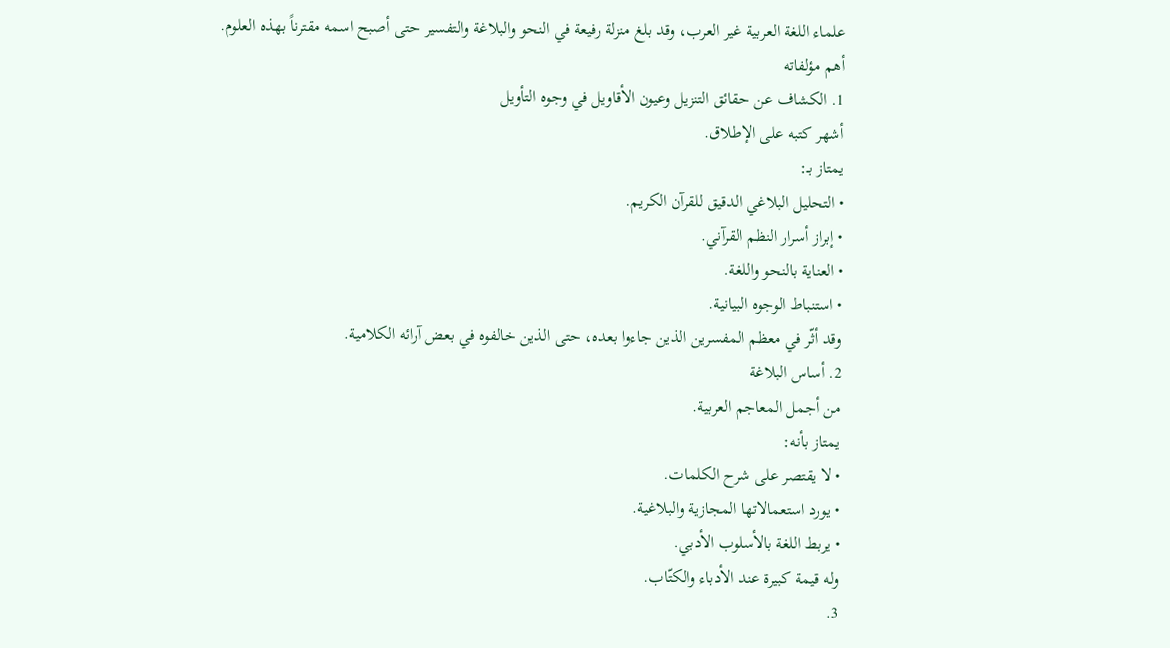علماء اللغة العربية غير العرب، وقد بلغ منزلة رفيعة في النحو والبلاغة والتفسير حتى أصبح اسمه مقترناً بهذه العلوم.
أهم مؤلفاته
1. الكشاف عن حقائق التنزيل وعيون الأقاويل في وجوه التأويل
أشهر كتبه على الإطلاق.
يمتاز بـ:
• التحليل البلاغي الدقيق للقرآن الكريم.
• إبراز أسرار النظم القرآني.
• العناية بالنحو واللغة.
• استنباط الوجوه البيانية.
وقد أثّر في معظم المفسرين الذين جاءوا بعده، حتى الذين خالفوه في بعض آرائه الكلامية.
2. أساس البلاغة
من أجمل المعاجم العربية.
يمتاز بأنه:
• لا يقتصر على شرح الكلمات.
• يورد استعمالاتها المجازية والبلاغية.
• يربط اللغة بالأسلوب الأدبي.
وله قيمة كبيرة عند الأدباء والكتّاب.
3.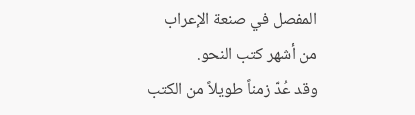المفصل في صنعة الإعراب
من أشهر كتب النحو.
وقد عُدّ زمناً طويلاً من الكتب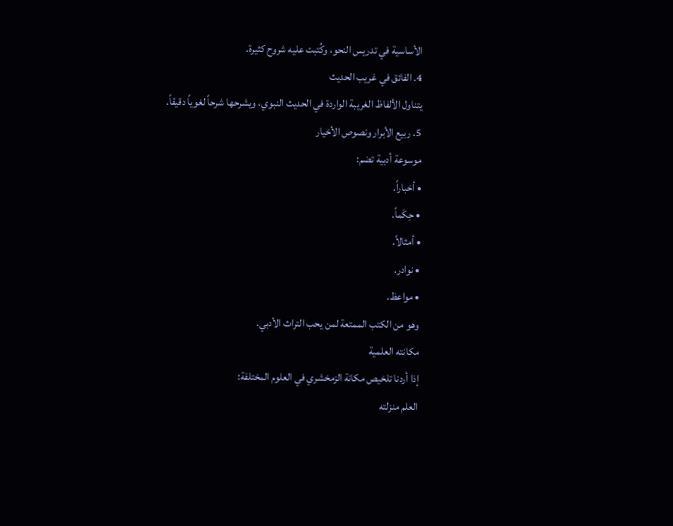الأساسية في تدريس النحو، وكُتبت عليه شروح كثيرة.
4. الفائق في غريب الحديث
يتناول الألفاظ الغريبة الواردة في الحديث النبوي، ويشرحها شرحاً لغوياً دقيقاً.
5. ربيع الأبرار ونصوص الأخيار
موسوعة أدبية تضم:
• أخباراً.
• حِكَماً.
• أمثالاً.
• نوادر.
• مواعظ.
وهو من الكتب الممتعة لمن يحب التراث الأدبي.
مكانته العلمية
إذا أردنا تلخيص مكانة الزمخشري في العلوم المختلفة:
العلم منزلته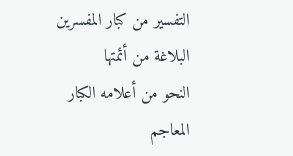التفسير من كبار المفسرين
البلاغة من أئمتها
النحو من أعلامه الكبار
المعاجم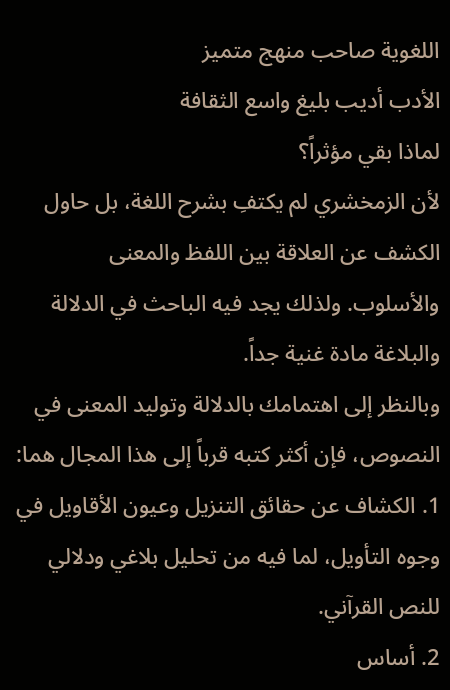اللغوية صاحب منهج متميز
الأدب أديب بليغ واسع الثقافة
لماذا بقي مؤثراً؟
لأن الزمخشري لم يكتفِ بشرح اللغة، بل حاول الكشف عن العلاقة بين اللفظ والمعنى والأسلوب. ولذلك يجد فيه الباحث في الدلالة والبلاغة مادة غنية جداً.
وبالنظر إلى اهتمامك بالدلالة وتوليد المعنى في النصوص، فإن أكثر كتبه قرباً إلى هذا المجال هما:
1. الكشاف عن حقائق التنزيل وعيون الأقاويل في وجوه التأويل، لما فيه من تحليل بلاغي ودلالي للنص القرآني.
2. أساس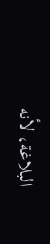البلاغة، لأنه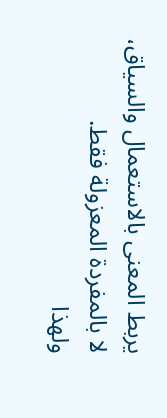يربط المعنى بالاستعمال والسياق، لا بالمفردة المعزولة فقط.
ولهذا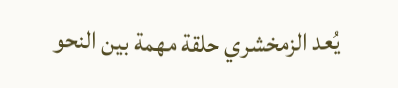يُعد الزمخشري حلقة مهمة بين النحو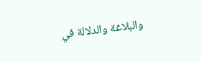والبلاغة والدلالة في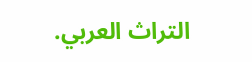التراث العربي.